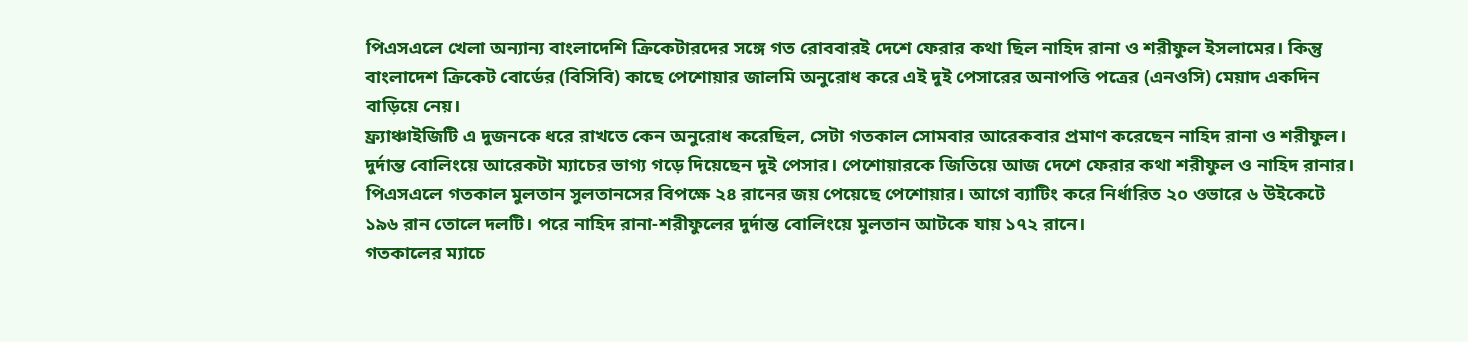পিএসএলে খেলা অন্যান্য বাংলাদেশি ক্রিকেটারদের সঙ্গে গত রোববারই দেশে ফেরার কথা ছিল নাহিদ রানা ও শরীফুল ইসলামের। কিন্তু বাংলাদেশ ক্রিকেট বোর্ডের (বিসিবি) কাছে পেশোয়ার জালমি অনুরোধ করে এই দুই পেসারের অনাপত্তি পত্রের (এনওসি) মেয়াদ একদিন বাড়িয়ে নেয়।
ফ্র্যাঞ্চাইজিটি এ দুজনকে ধরে রাখতে কেন অনুরোধ করেছিল, সেটা গতকাল সোমবার আরেকবার প্রমাণ করেছেন নাহিদ রানা ও শরীফুল। দুর্দান্ত বোলিংয়ে আরেকটা ম্যাচের ভাগ্য গড়ে দিয়েছেন দুই পেসার। পেশোয়ারকে জিতিয়ে আজ দেশে ফেরার কথা শরীফুল ও নাহিদ রানার।
পিএসএলে গতকাল মুলতান সুলতানসের বিপক্ষে ২৪ রানের জয় পেয়েছে পেশোয়ার। আগে ব্যাটিং করে নির্ধারিত ২০ ওভারে ৬ উইকেটে ১৯৬ রান তোলে দলটি। পরে নাহিদ রানা-শরীফুলের দুর্দান্ত বোলিংয়ে মুলতান আটকে যায় ১৭২ রানে।
গতকালের ম্যাচে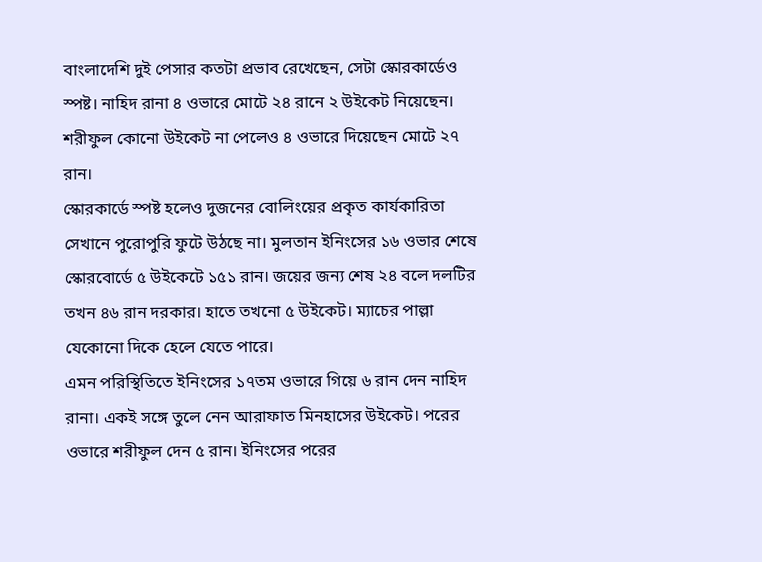বাংলাদেশি দুই পেসার কতটা প্রভাব রেখেছেন, সেটা স্কোরকার্ডেও স্পষ্ট। নাহিদ রানা ৪ ওভারে মোটে ২৪ রানে ২ উইকেট নিয়েছেন। শরীফুল কোনো উইকেট না পেলেও ৪ ওভারে দিয়েছেন মোটে ২৭ রান।
স্কোরকার্ডে স্পষ্ট হলেও দুজনের বোলিংয়ের প্রকৃত কার্যকারিতা সেখানে পুরোপুরি ফুটে উঠছে না। মুলতান ইনিংসের ১৬ ওভার শেষে স্কোরবোর্ডে ৫ উইকেটে ১৫১ রান। জয়ের জন্য শেষ ২৪ বলে দলটির তখন ৪৬ রান দরকার। হাতে তখনো ৫ উইকেট। ম্যাচের পাল্লা যেকোনো দিকে হেলে যেতে পারে।
এমন পরিস্থিতিতে ইনিংসের ১৭তম ওভারে গিয়ে ৬ রান দেন নাহিদ রানা। একই সঙ্গে তুলে নেন আরাফাত মিনহাসের উইকেট। পরের ওভারে শরীফুল দেন ৫ রান। ইনিংসের পরের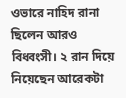ওভারে নাহিদ রানা ছিলেন আরও বিধ্বংসী। ২ রান দিয়ে নিয়েছেন আরেকটা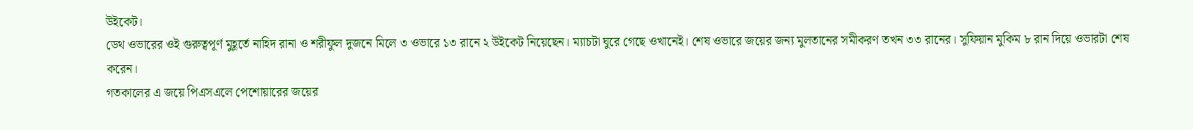উইকেট।
ডেথ ওভারের ওই গুরুত্বপূর্ণ মুহূর্তে নাহিদ রানা ও শরীফুল দুজনে মিলে ৩ ওভারে ১৩ রানে ২ উইকেট নিয়েছেন। ম্যাচটা ঘুরে গেছে ওখানেই। শেষ ওভারে জয়ের জন্য মুলতানের সমীকরণ তখন ৩৩ রানের। সুফিয়ান মুকিম ৮ রান দিয়ে ওভারটা শেষ করেন।
গতকালের এ জয়ে পিএসএলে পেশোয়ারের জয়ের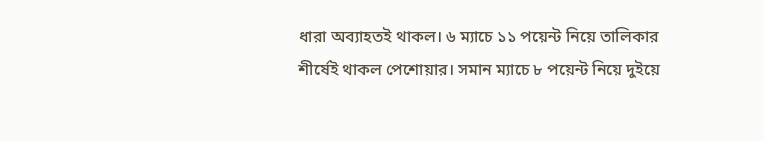ধারা অব্যাহতই থাকল। ৬ ম্যাচে ১১ পয়েন্ট নিয়ে তালিকার শীর্ষেই থাকল পেশোয়ার। সমান ম্যাচে ৮ পয়েন্ট নিয়ে দুইয়ে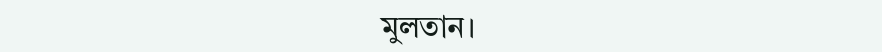মুলতান।